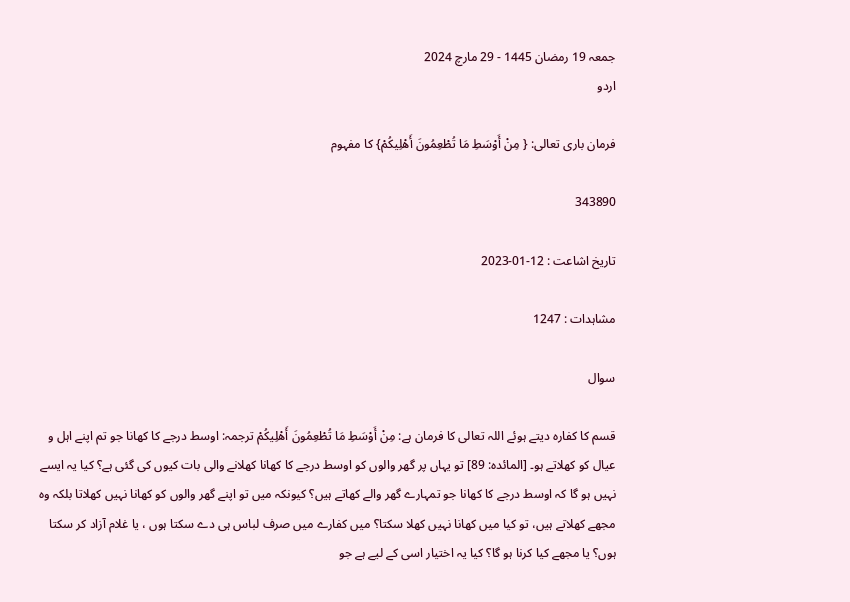جمعہ 19 رمضان 1445 - 29 مارچ 2024
اردو

فرمان باری تعالی: { مِنْ أَوْسَطِ مَا تُطْعِمُونَ أَهْلِيكُمْ} کا مفہوم

343890

تاریخ اشاعت : 12-01-2023

مشاہدات : 1247

سوال

قسم کا کفارہ دیتے ہوئے اللہ تعالی کا فرمان ہے: مِنْ أَوْسَطِ مَا تُطْعِمُونَ أَهْلِيكُمْ ترجمہ: اوسط درجے کا کھانا جو تم اپنے اہل و عیال کو کھلاتے ہو۔ [المائدہ: 89] تو یہاں پر گھر والوں کو اوسط درجے کا کھانا کھلانے والی بات کیوں کی گئی ہے؟ کیا یہ ایسے نہیں ہو گا کہ اوسط درجے کا کھانا جو تمہارے گھر والے کھاتے ہیں؟ کیونکہ میں تو اپنے گھر والوں کو کھانا نہیں کھلاتا بلکہ وہ مجھے کھلاتے ہیں، تو کیا میں کھانا نہیں کھلا سکتا؟ میں کفارے میں صرف لباس ہی دے سکتا ہوں ، یا غلام آزاد کر سکتا ہوں؟ یا مجھے کیا کرنا ہو گا؟ کیا یہ اختیار اسی کے لیے ہے جو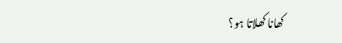کھانا کھلاتا ہو؟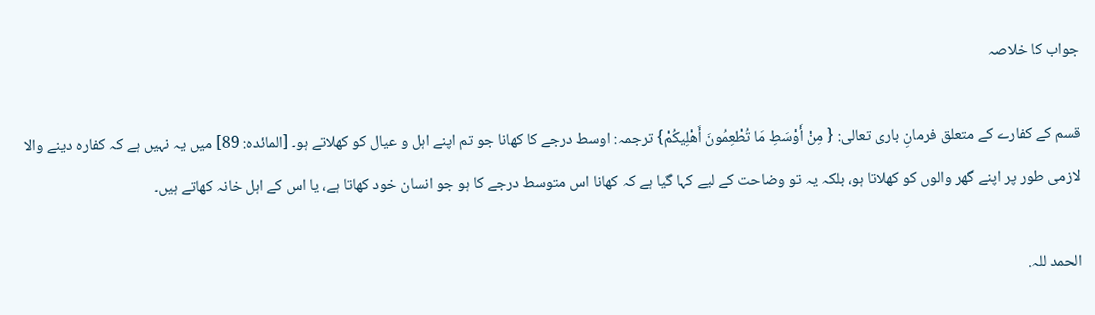جواب کا خلاصہ

قسم کے کفارے کے متعلق فرمانِ باری تعالی: { مِنْ أَوْسَطِ مَا تُطْعِمُونَ أَهْلِيكُمْ} ترجمہ: اوسط درجے کا کھانا جو تم اپنے اہل و عیال کو کھلاتے ہو۔ [المائدہ: 89] میں یہ نہیں ہے کہ کفارہ دینے والا لازمی طور پر اپنے گھر والوں کو کھلاتا ہو، بلکہ یہ تو وضاحت کے لیے کہا گیا ہے کہ کھانا اس متوسط درجے کا ہو جو انسان خود کھاتا ہے، یا اس کے اہل خانہ کھاتے ہیں۔

الحمد للہ.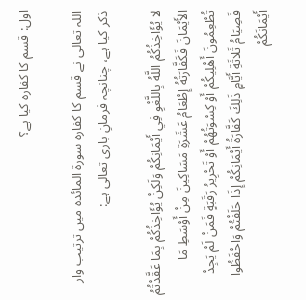اول: قسم کا کفارہ کیا ہے؟

اللہ تعالی نے قسم کا کفارہ سورۃ المائدہ میں ترتیب وار ذکر کیا ہے، چنانچہ فرمانِ باری تعالی ہے:

لا يُؤَاخِذُكُمُ اللَّهُ بِاللَّغْوِ فِي أَيْمَانِكُمْ وَلَكِنْ يُؤَاخِذُكُمْ بِمَا عَقَّدْتُمُ الأَيْمَانَ فَكَفَّارَتُهُ إِطْعَامُ عَشَرَةِ مَسَاكِينَ مِنْ أَوْسَطِ مَا تُطْعِمُونَ أَهْلِيكُمْ أَوْ كِسْوَتُهُمْ أَوْ تَحْرِيرُ رَقَبَةٍ فَمَنْ لَمْ يَجِدْ فَصِيَامُ ثَلاثَةِ أَيَّامٍ ذَلِكَ كَفَّارَةُ أَيْمَانِكُمْ إِذَا حَلَفْتُمْ وَاحْفَظُوا أَيْمَانَكُمْ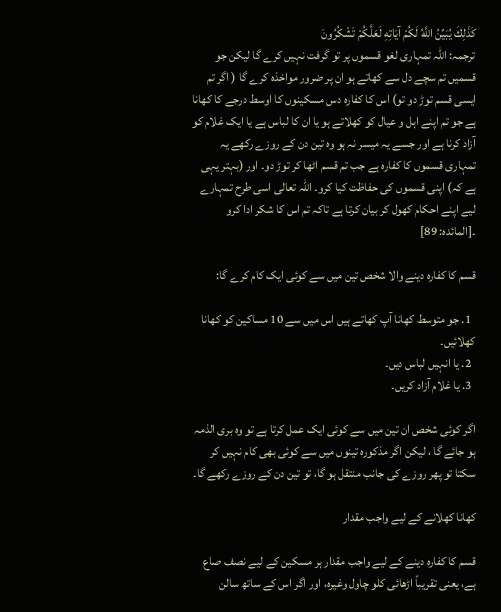كَذَلِكَ يُبَيِّنُ اللَّهُ لَكُمْ آيَاتِهِ لَعَلَّكُمْ تَشْكُرُونَ
ترجمہ: اللہ تمہاری لغو قسموں پر تو گرفت نہیں کرے گا لیکن جو قسمیں تم سچے دل سے کھاتے ہو ان پر ضرور مواخذہ کرے گا ( اگر تم ایسی قسم توڑ دو تو) اس کا کفارہ دس مسکینوں کا اوسط درجے کا کھانا ہے جو تم اپنے اہل و عیال کو کھلاتے ہو یا ان کا لباس ہے یا ایک غلام کو آزاد کرنا ہے اور جسے یہ میسر نہ ہو وہ تین دن کے روزے رکھے یہ تمہاری قسموں کا کفارہ ہے جب تم قسم اٹھا کر توڑ دو۔ اور (بہتر یہی ہے کہ) اپنی قسموں کی حفاظت کیا کرو۔ اللہ تعالی اسی طرح تمہارے لیے اپنے احکام کھول کر بیان کرتا ہے تاکہ تم اس کا شکر ادا کرو ۔[المائدہ: 89]

قسم کا کفارہ دینے والا شخص تین میں سے کوئی ایک کام کرے گا:

  1. جو متوسط کھانا آپ کھاتے ہیں اس میں سے 10 مساکین کو کھانا کھلائیں۔
  2. یا انہیں لباس دیں۔
  3. یا غلام آزاد کریں۔

اگر کوئی شخص ان تین میں سے کوئی ایک عمل کرتا ہے تو وہ بری الذمہ ہو جائے گا ، لیکن اگر مذکورہ تینوں میں سے کوئی بھی کام نہیں کر سکتا تو پھر روزے کی جانب منتقل ہو گا، تو تین دن کے روزے رکھے گا۔

کھانا کھلانے کے لیے واجب مقدار

قسم کا کفارہ دینے کے لیے واجب مقدار ہر مسکین کے لیے نصف صاع ہے، یعنی تقریباً اڑھائی کلو چاول وغیرہ، اور اگر اس کے ساتھ سالن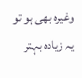وغیرہ بھی ہو تو یہ زیادہ بہتر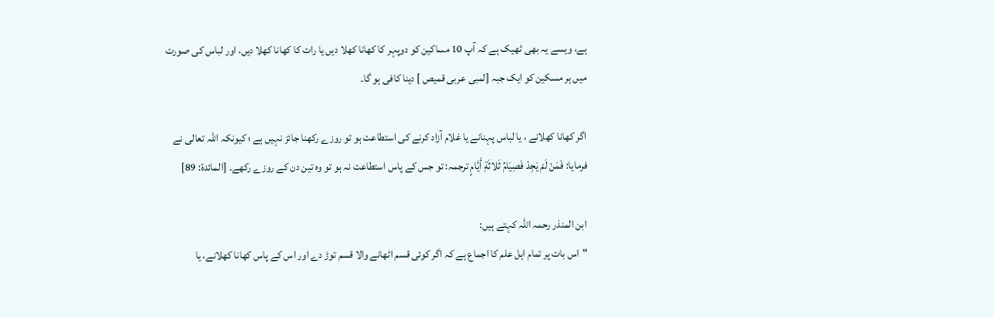ہے، ویسے یہ بھی ٹھیک ہے کہ آپ 10 مساکین کو دوپہر کا کھانا کھلا دیں یا رات کا کھانا کھلا دیں، اور لباس کی صورت میں ہر مسکین کو ایک جبہ [لمبی عربی قمیص ] دینا کافی ہو گا۔

اگر کھانا کھلانے ، یا لباس پہنانے یا غلام آزاد کرنے کی استطاعت ہو تو روزے رکھنا جائز نہیں ہے ؛ کیونکہ اللہ تعالی نے فرمایا: فَمَنْ لَمْ يَجِدْ فَصِيَامُ ثَلاثَةِ أَيَّامٍ ترجمہ: تو جس کے پاس استطاعت نہ ہو تو وہ تین دن کے روزے رکھے۔ [المائدۃ: 89]

ابن المنذر رحمہ اللہ کہتے ہیں:
"اس بات پر تمام اہل علم کا اجماع ہے کہ اگر کوئی قسم اٹھانے والا قسم توڑ دے اور اس کے پاس کھانا کھلانے، یا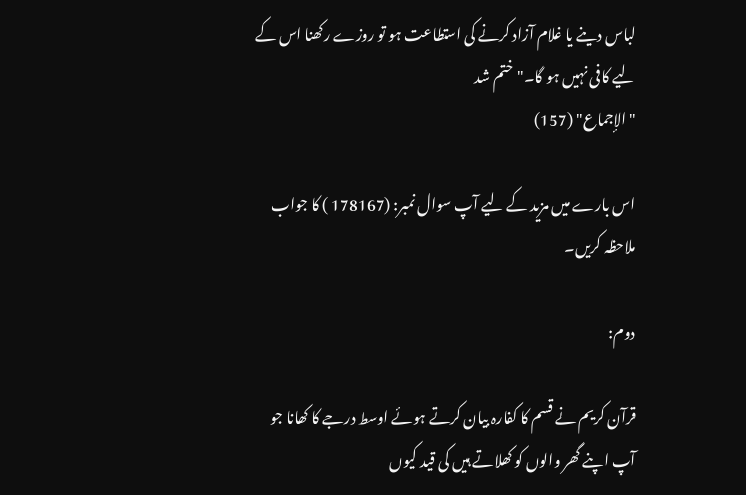لباس دینے یا غلام آزاد کرنے کی استطاعت ہو تو روزے رکھنا اس کے لیے کافی نہیں ہو گا۔" ختم شد
"الإجماع" (157)

اس بارے میں مزید کے لیے آپ سوال نمبر: (178167 ) کا جواب ملاحظہ کریں۔

دوم:

قرآن کریم نے قسم کا کفارہ بیان کرتے ہوئے اوسط درجے کا کھانا جو آپ اپنے گھر والوں کو کھلاتے ہیں کی قید کیوں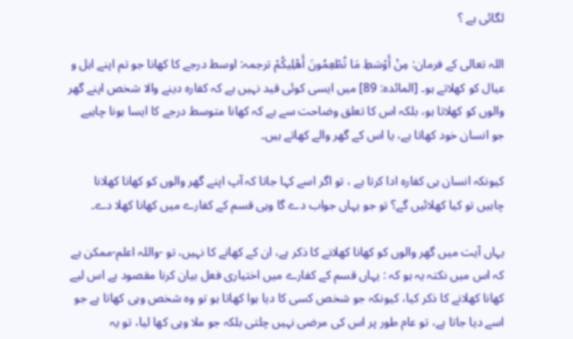لگائی ہے ؟

اللہ تعالی کے فرمان: مِنْ أَوْسَطِ مَا تُطْعِمُونَ أَهْلِيكُمْ ترجمہ: اوسط درجے کا کھانا جو تم اپنے اہل و عیال کو کھلاتے ہو۔ [المائدہ: 89] میں ایسی کوئی قید نہیں ہے کہ کفارہ دینے والا شخص اپنے گھر والوں کو کھلاتا ہو، بلکہ اس کا تعلق وضاحت سے ہے کہ کھانا متوسط درجے کا ایسا ہونا چاہیے جو انسان خود کھاتا ہے، یا اس کے گھر والے کھاتے ہیں۔

کیونکہ انسان ہی کفارہ ادا کرتا ہے ، تو اگر اسے کہا جاتا کہ آپ اپنے گھر والوں کو کھانا کھلانا چاہیں تو کیا کھلائیں گے؟ تو جو یہاں جواب دے گا وہی قسم کے کفارے میں کھانا کھلا دے۔

یہاں آیت میں گھر والوں کو کھانا کھلانے کا ذکر ہے، ان کے کھانے کا نہیں، تو -واللہ اعلم-ممکن ہے کہ اس میں نکتہ یہ ہو کہ : یہاں قسم کے کفارے میں اختیاری فعل بیان کرنا مقصود ہے اس لیے کھانا کھلانے کا ذکر کیا، کیونکہ جو شخص کسی کا دیا ہوا کھاتا ہو تو وہ شخص وہی کھاتا ہے جو اسے دیا جاتا ہے، تو عام طور پر اس کی مرضی نہیں چلتی بلکہ جو ملا وہی کھا لیا، تو یہ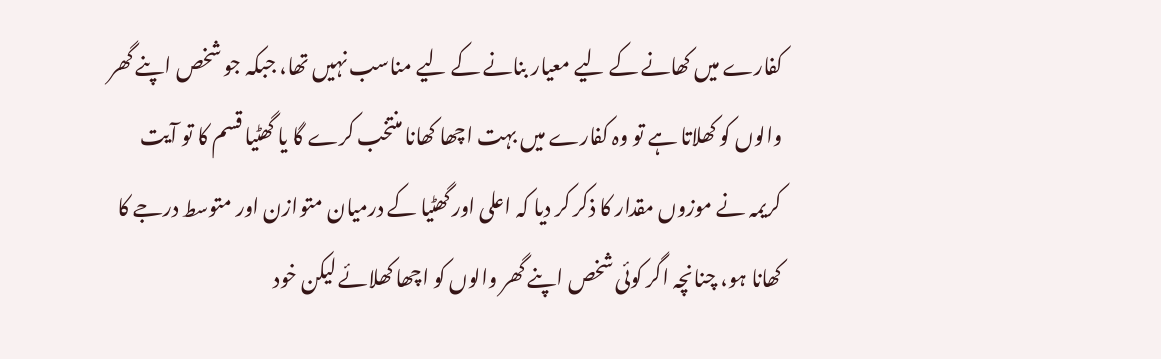کفارے میں کھانے کے لیے معیار بنانے کے لیے مناسب نہیں تھا، جبکہ جو شخص اپنے گھر والوں کو کھلاتا ہے تو وہ کفارے میں بہت اچھا کھانا منتخب کرے گا یا گھٹیا قسم کا تو آیت کریمہ نے موزوں مقدار کا ذکر کر دیا کہ اعلی اور گھٹیا کے درمیان متوازن اور متوسط درجے کا کھانا ہو، چنانچہ اگر کوئی شخص اپنے گھر والوں کو اچھا کھلائے لیکن خود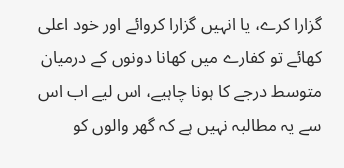گزارا کرے، یا انہیں گزارا کروائے اور خود اعلی کھائے تو کفارے میں کھانا دونوں کے درمیان متوسط درجے کا ہونا چاہیے، اس لیے اب اس سے یہ مطالبہ نہیں ہے کہ گھر والوں کو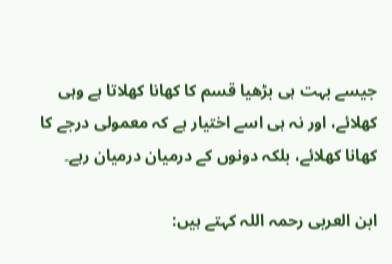جیسے بہت ہی بڑھیا قسم کا کھانا کھلاتا ہے وہی کھلائے، اور نہ ہی اسے اختیار ہے کہ معمولی درجے کا کھانا کھلائے، بلکہ دونوں کے درمیان درمیان رہے۔

ابن العربی رحمہ اللہ کہتے ہیں: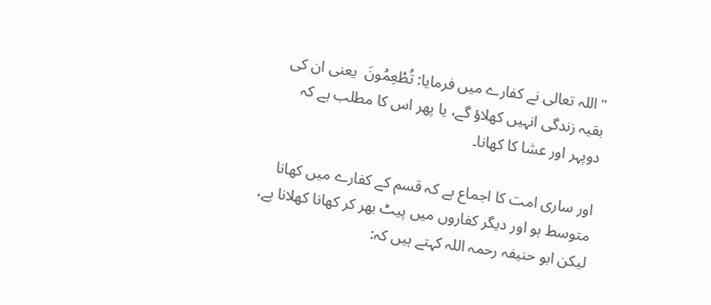"اللہ تعالی نے کفارے میں فرمایا: تُطْعِمُونَ  یعنی ان کی بقیہ زندگی انہیں کھلاؤ گے، یا پھر اس کا مطلب ہے کہ دوپہر اور عشا کا کھانا۔

اور ساری امت کا اجماع ہے کہ قسم کے کفارے میں کھانا متوسط ہو اور دیگر کفاروں میں پیٹ بھر کر کھانا کھلانا ہے، لیکن ابو حنیفہ رحمہ اللہ کہتے ہیں کہ: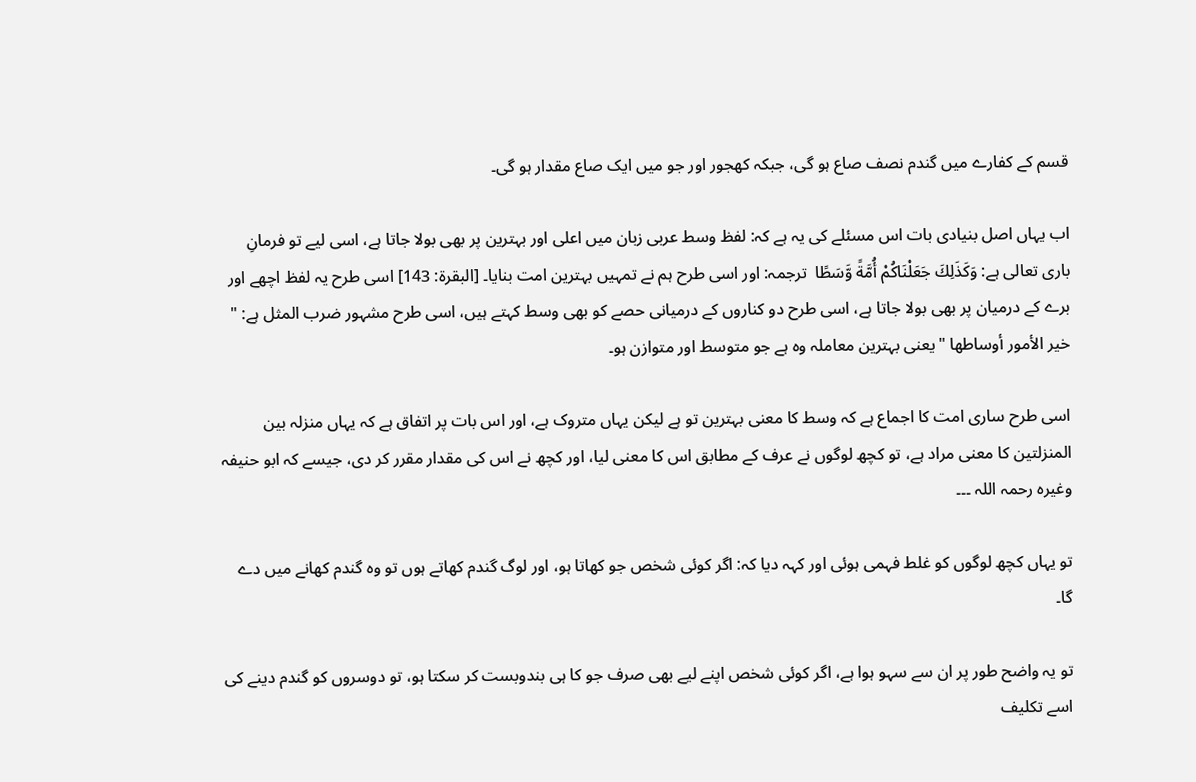قسم کے کفارے میں گندم نصف صاع ہو گی، جبکہ کھجور اور جو میں ایک صاع مقدار ہو گی۔

اب یہاں اصل بنیادی بات اس مسئلے کی یہ ہے کہ: لفظ وسط عربی زبان میں اعلی اور بہترین پر بھی بولا جاتا ہے، اسی لیے تو فرمانِ باری تعالی ہے: وَكَذَلِكَ جَعَلْنَاكُمْ أُمَّةً وَّسَطًا  ترجمہ: اور اسی طرح ہم نے تمہیں بہترین امت بنایا۔ [البقرۃ: 143] اسی طرح یہ لفظ اچھے اور برے کے درمیان پر بھی بولا جاتا ہے، اسی طرح دو کناروں کے درمیانی حصے کو بھی وسط کہتے ہیں، اسی طرح مشہور ضرب المثل ہے: " خير الأمور أوساطها "یعنی بہترین معاملہ وہ ہے جو متوسط اور متوازن ہو۔

اسی طرح ساری امت کا اجماع ہے کہ وسط کا معنی بہترین تو ہے لیکن یہاں متروک ہے، اور اس بات پر اتفاق ہے کہ یہاں منزلہ بین المنزلتین کا معنی مراد ہے، تو کچھ لوگوں نے عرف کے مطابق اس کا معنی لیا، اور کچھ نے اس کی مقدار مقرر کر دی، جیسے کہ ابو حنیفہ وغیرہ رحمہ اللہ ۔۔۔

تو یہاں کچھ لوگوں کو غلط فہمی ہوئی اور کہہ دیا کہ: اگر کوئی شخص جو کھاتا ہو، اور لوگ گندم کھاتے ہوں تو وہ گندم کھانے میں دے گا۔

تو یہ واضح طور پر ان سے سہو ہوا ہے، اگر کوئی شخص اپنے لیے بھی صرف جو کا ہی بندوبست کر سکتا ہو، تو دوسروں کو گندم دینے کی اسے تکلیف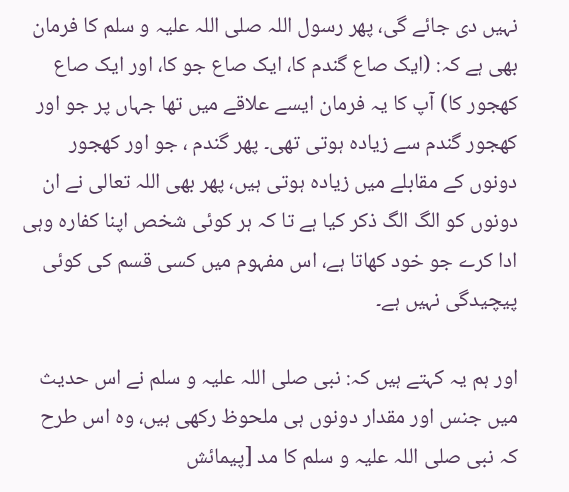نہیں دی جائے گی، پھر رسول اللہ صلی اللہ علیہ و سلم کا فرمان بھی ہے کہ: (ایک صاع گندم کا، ایک صاع جو کا، اور ایک صاع کھجور کا) آپ کا یہ فرمان ایسے علاقے میں تھا جہاں پر جو اور کھجور گندم سے زیادہ ہوتی تھی۔ پھر گندم ، جو اور کھجور دونوں کے مقابلے میں زیادہ ہوتی ہیں، پھر بھی اللہ تعالی نے ان دونوں کو الگ الگ ذکر کیا ہے تا کہ ہر کوئی شخص اپنا کفارہ وہی ادا کرے جو خود کھاتا ہے، اس مفہوم میں کسی قسم کی کوئی پیچیدگی نہیں ہے۔

اور ہم یہ کہتے ہیں کہ: نبی صلی اللہ علیہ و سلم نے اس حدیث میں جنس اور مقدار دونوں ہی ملحوظ رکھی ہیں، وہ اس طرح کہ نبی صلی اللہ علیہ و سلم کا مد [پیمائش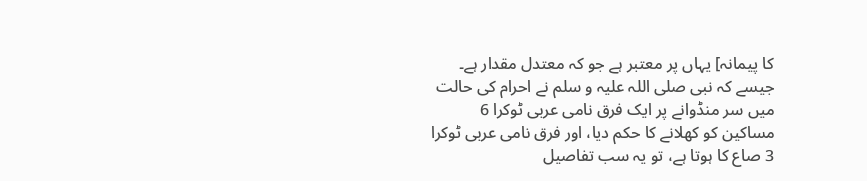کا پیمانہ] یہاں پر معتبر ہے جو کہ معتدل مقدار ہے۔ جیسے کہ نبی صلی اللہ علیہ و سلم نے احرام کی حالت میں سر منڈوانے پر ایک فرق نامی عربی ٹوکرا 6 مساکین کو کھلانے کا حکم دیا، اور فرق نامی عربی ٹوکرا 3 صاع کا ہوتا ہے، تو یہ سب تفاصیل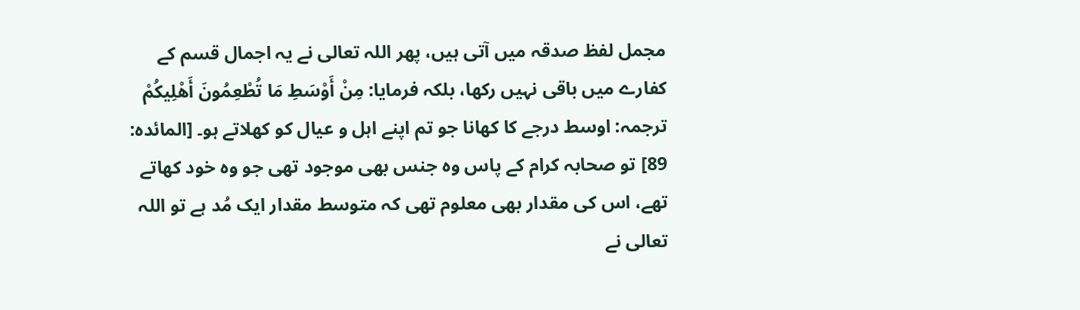مجمل لفظ صدقہ میں آتی ہیں، پھر اللہ تعالی نے یہ اجمال قسم کے کفارے میں باقی نہیں رکھا، بلکہ فرمایا: مِنْ أَوْسَطِ مَا تُطْعِمُونَ أَهْلِيكُمْ  ترجمہ: اوسط درجے کا کھانا جو تم اپنے اہل و عیال کو کھلاتے ہو۔ [المائدہ: 89] تو صحابہ کرام کے پاس وہ جنس بھی موجود تھی جو وہ خود کھاتے تھے، اس کی مقدار بھی معلوم تھی کہ متوسط مقدار ایک مُد ہے تو اللہ تعالی نے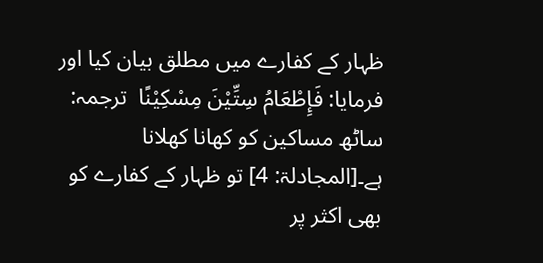ظہار کے کفارے میں مطلق بیان کیا اور فرمایا: فَإِطْعَامُ سِتِّيْنَ مِسْكِيْنًا  ترجمہ: ساٹھ مساکین کو کھانا کھلانا ہے۔[المجادلۃ: 4] تو ظہار کے کفارے کو بھی اکثر پر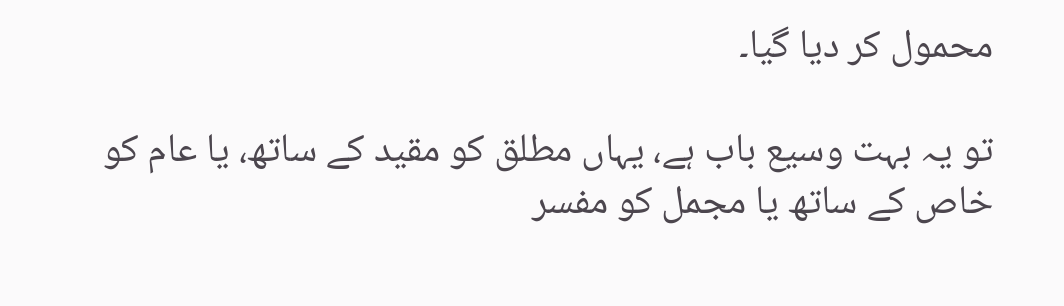محمول کر دیا گیا۔

تو یہ بہت وسیع باب ہے، یہاں مطلق کو مقید کے ساتھ، یا عام کو خاص کے ساتھ یا مجمل کو مفسر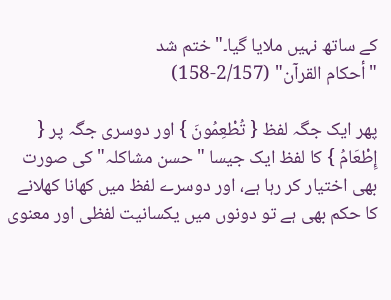کے ساتھ نہیں ملایا گیا۔" ختم شد
"أحكام القرآن" (2/157-158)

پھر ایک جگہ لفظ { تُطْعِمُونَ } اور دوسری جگہ پر { إِطْعَامُ } کا لفظ ایک جیسا "حسن مشاکلہ" کی صورت بھی اختیار کر رہا ہے، اور دوسرے لفظ میں کھانا کھلانے کا حکم بھی ہے تو دونوں میں یکسانیت لفظی اور معنوی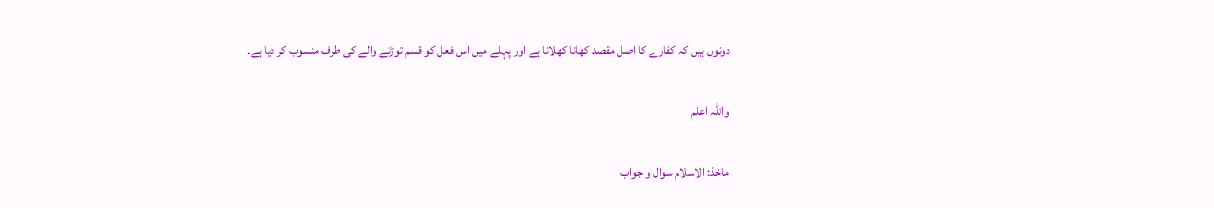دونوں ہیں کہ کفارے کا اصل مقصد کھانا کھلانا ہے اور پہلے میں اس فعل کو قسم توڑنے والے کی طرف منسوب کر دیا ہے۔

واللہ اعلم

ماخذ: الاسلام سوال و جواب